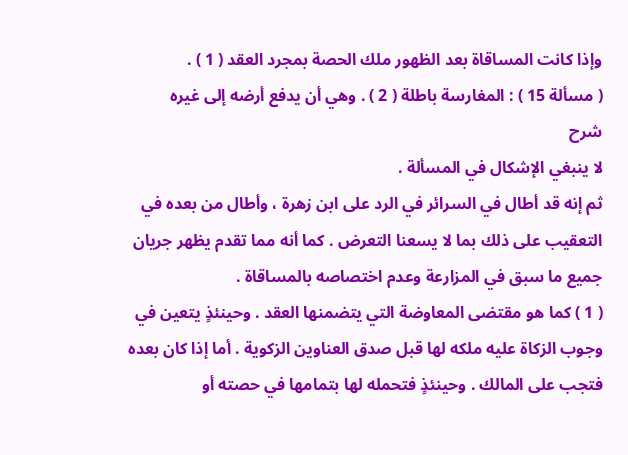وإذا كانت المساقاة بعد الظهور ملك الحصة بمجرد العقد ( 1 ) .
( مسألة 15 ) : المغارسة باطلة ( 2 ) . وهي أن يدفع أرضه إلى غيره
شرح
لا ينبغي الإشكال في المسألة .
ثم إنه قد أطال في السرائر في الرد على ابن زهرة ، وأطال من بعده في التعقيب على ذلك بما لا يسعنا التعرض . كما أنه مما تقدم يظهر جريان جميع ما سبق في المزارعة وعدم اختصاصه بالمساقاة .
( 1 ) كما هو مقتضى المعاوضة التي يتضمنها العقد . وحينئذٍ يتعين في وجوب الزكاة عليه ملكه لها قبل صدق العناوين الزكوية . أما إذا كان بعده فتجب على المالك . وحينئذٍ فتحمله لها بتمامها في حصته أو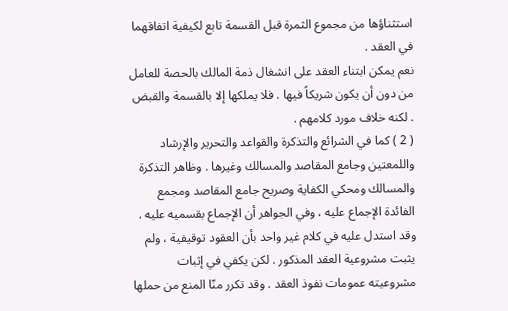استثناؤها من مجموع الثمرة قبل القسمة تابع لكيفية اتفاقهما في العقد .
نعم يمكن ابتناء العقد على انشغال ذمة المالك بالحصة للعامل من دون أن يكون شريكاً فيها . فلا يملكها إلا بالقسمة والقبض . لكنه خلاف مورد كلامهم .
( 2 ) كما في الشرائع والتذكرة والقواعد والتحرير والإرشاد واللمعتين وجامع المقاصد والمسالك وغيرها . وظاهر التذكرة والمسالك ومحكي الكفاية وصريح جامع المقاصد ومجمع الفائدة الإجماع عليه ، وفي الجواهر أن الإجماع بقسميه عليه .
وقد استدل عليه في كلام غير واحد بأن العقود توقيفية ، ولم يثبت مشروعية العقد المذكور . لكن يكفي في إثبات مشروعيته عمومات نفوذ العقد . وقد تكرر منّا المنع من حملها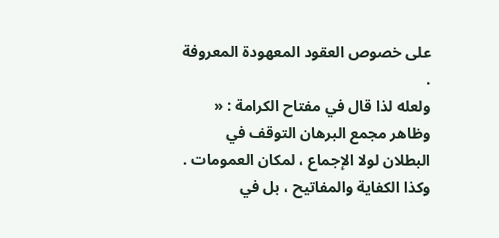على خصوص العقود المعهودة المعروفة .
ولعله لذا قال في مفتاح الكرامة : « وظاهر مجمع البرهان التوقف في البطلان لولا الإجماع ، لمكان العمومات . وكذا الكفاية والمفاتيح ، بل في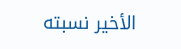الأخير نسبته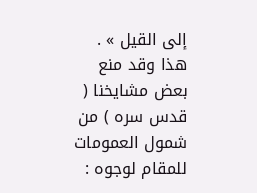إلى القيل » .
هذا وقد منع بعض مشايخنا ( قدس سره ) من شمول العمومات للمقام لوجوه :